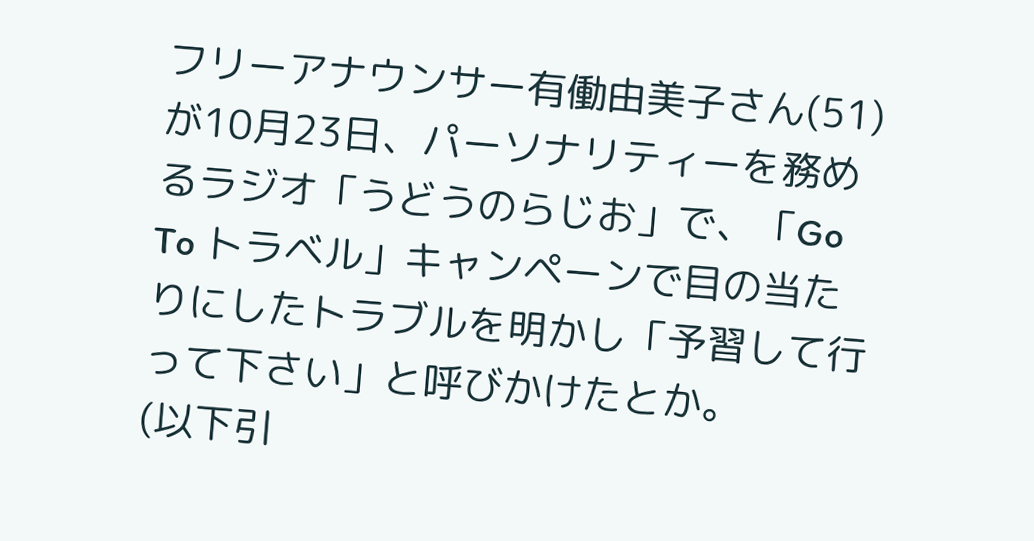フリーアナウンサー有働由美子さん(51)が10月23日、パーソナリティーを務めるラジオ「うどうのらじお」で、「Go To トラベル」キャンペーンで目の当たりにしたトラブルを明かし「予習して行って下さい」と呼びかけたとか。
(以下引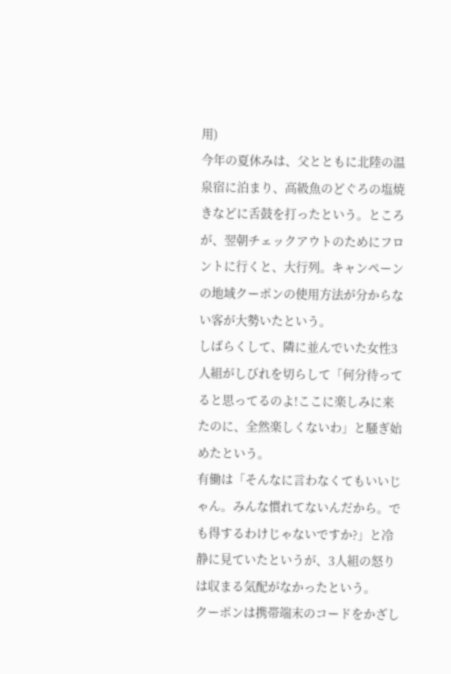用)
今年の夏休みは、父とともに北陸の温泉宿に泊まり、高級魚のどぐろの塩焼きなどに舌鼓を打ったという。ところが、翌朝チェックアウトのためにフロントに行くと、大行列。キャンペーンの地域クーポンの使用方法が分からない客が大勢いたという。
しばらくして、隣に並んでいた女性3人組がしびれを切らして「何分待ってると思ってるのよ!ここに楽しみに来たのに、全然楽しくないわ」と騒ぎ始めたという。
有働は「そんなに言わなくてもいいじゃん。みんな慣れてないんだから。でも得するわけじゃないですか?」と冷静に見ていたというが、3人組の怒りは収まる気配がなかったという。
クーポンは携帯端末のコードをかざし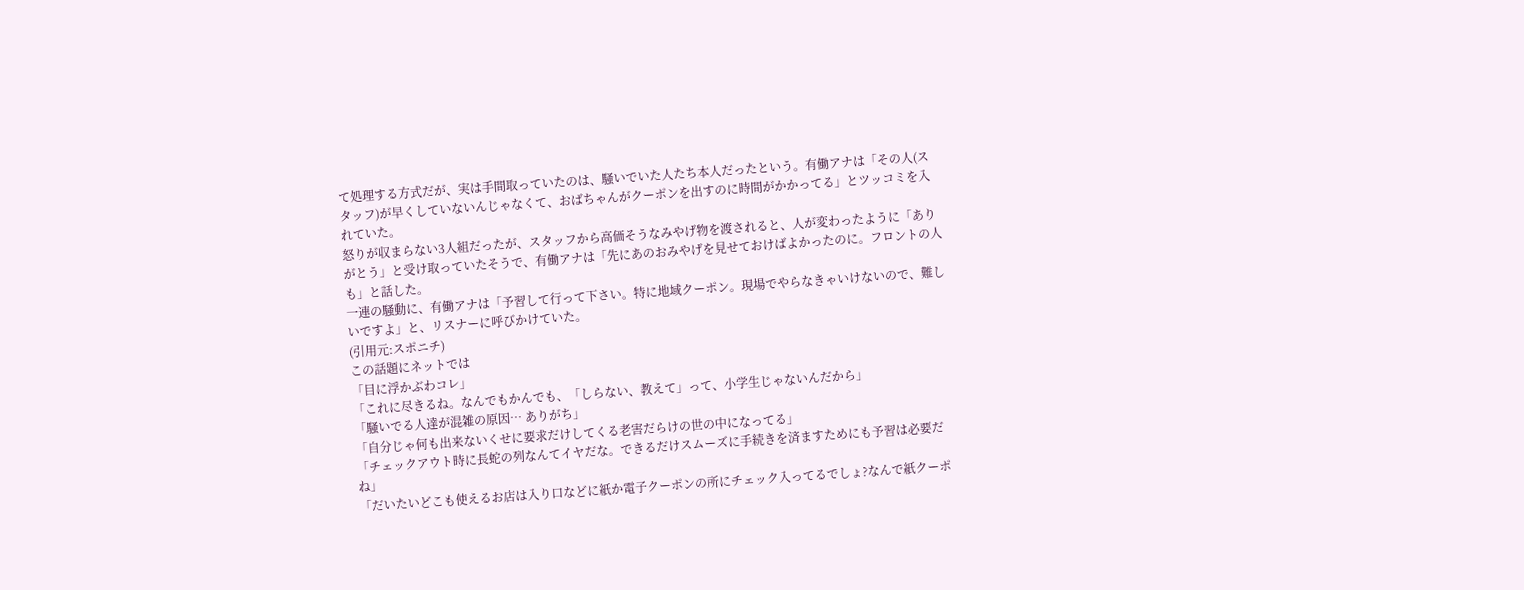て処理する方式だが、実は手間取っていたのは、騒いでいた人たち本人だったという。有働アナは「その人(スタッフ)が早くしていないんじゃなくて、おばちゃんがクーポンを出すのに時間がかかってる」とツッコミを入れていた。
怒りが収まらない3人組だったが、スタッフから高価そうなみやげ物を渡されると、人が変わったように「ありがとう」と受け取っていたそうで、有働アナは「先にあのおみやげを見せておけばよかったのに。フロントの人も」と話した。
一連の騒動に、有働アナは「予習して行って下さい。特に地域クーポン。現場でやらなきゃいけないので、難しいですよ」と、リスナーに呼びかけていた。
(引用元:スポニチ)
この話題にネットでは
「目に浮かぶわコレ」
「これに尽きるね。なんでもかんでも、「しらない、教えて」って、小学生じゃないんだから」
「騒いでる人達が混雑の原因… ありがち」
「自分じゃ何も出来ないくせに要求だけしてくる老害だらけの世の中になってる」
「チェックアウト時に長蛇の列なんてイヤだな。できるだけスムーズに手続きを済ますためにも予習は必要だね」
「だいたいどこも使えるお店は入り口などに紙か電子クーポンの所にチェック入ってるでしょ?なんで紙クーポ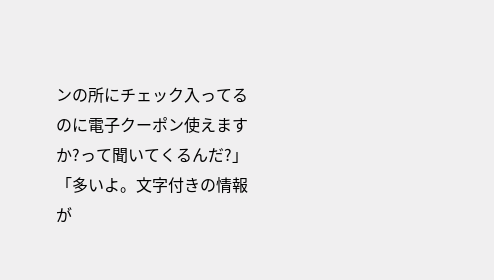ンの所にチェック入ってるのに電子クーポン使えますか?って聞いてくるんだ?」
「多いよ。文字付きの情報が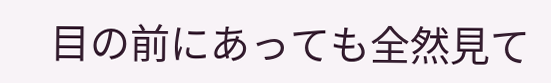目の前にあっても全然見て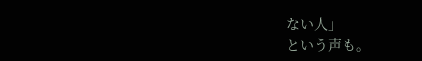ない人」
という声も。